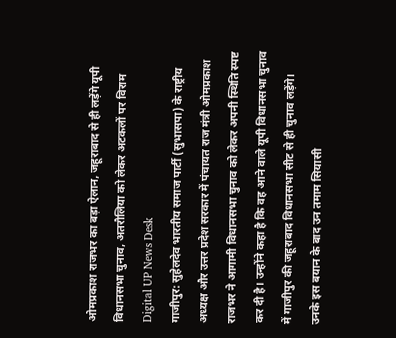ओमप्रकाश राजभर का बड़ा ऐलान, जहूराबाद से ही लड़ेंगे यूपी विधानसभा चुनाव, अतरौलिया को लेकर अटकलों पर विराम
Digital UP News Desk
गाजीपुर: सुहेलदेव भारतीय समाज पार्टी (सुभासपा) के राष्ट्रीय अध्यक्ष और उत्तर प्रदेश सरकार में पंचायत राज मंत्री ओमप्रकाश राजभर ने आगामी विधानसभा चुनाव को लेकर अपनी स्थिति स्पष्ट कर दी है। उन्होंने कहा है कि वह आने वाले यूपी विधानसभा चुनाव में गाजीपुर की जहूराबाद विधानसभा सीट से ही चुनाव लड़ेंगे। उनके इस बयान के बाद उन तमाम सियासी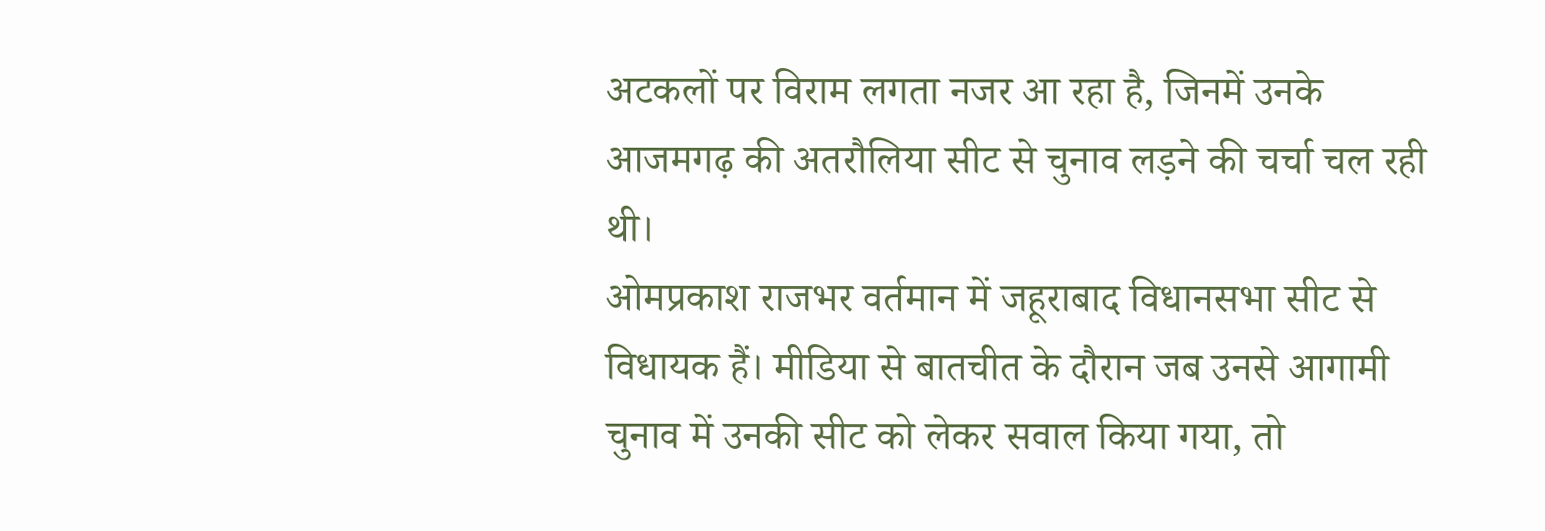अटकलों पर विराम लगता नजर आ रहा है, जिनमें उनके आजमगढ़ की अतरौलिया सीट से चुनाव लड़ने की चर्चा चल रही थी।
ओमप्रकाश राजभर वर्तमान में जहूराबाद विधानसभा सीट से विधायक हैं। मीडिया से बातचीत के दौरान जब उनसे आगामी चुनाव में उनकी सीट को लेकर सवाल किया गया, तो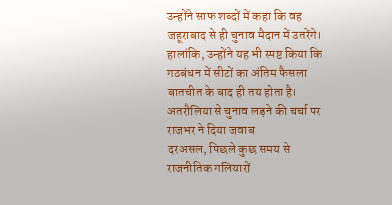उन्होंने साफ शब्दों में कहा कि वह जहूराबाद से ही चुनाव मैदान में उतरेंगे। हालांकि, उन्होंने यह भी स्पष्ट किया कि गठबंधन में सीटों का अंतिम फैसला बातचीत के बाद ही तय होता है।
अतरौलिया से चुनाव लड़ने की चर्चा पर राजभर ने दिया जवाब
दरअसल, पिछले कुछ समय से राजनीतिक गलियारों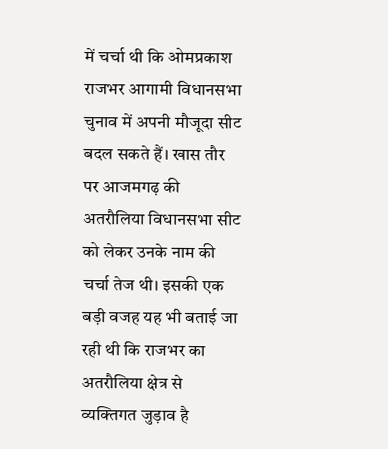में चर्चा थी कि ओमप्रकाश राजभर आगामी विधानसभा चुनाव में अपनी मौजूदा सीट बदल सकते हैं। खास तौर पर आजमगढ़ की अतरौलिया विधानसभा सीट को लेकर उनके नाम की चर्चा तेज थी। इसकी एक बड़ी वजह यह भी बताई जा रही थी कि राजभर का अतरौलिया क्षेत्र से व्यक्तिगत जुड़ाव है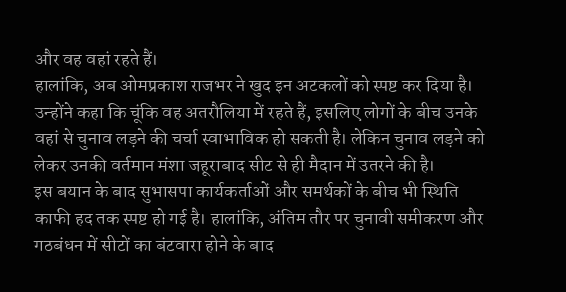और वह वहां रहते हैं।
हालांकि, अब ओमप्रकाश राजभर ने खुद इन अटकलों को स्पष्ट कर दिया है। उन्होंने कहा कि चूंकि वह अतरौलिया में रहते हैं, इसलिए लोगों के बीच उनके वहां से चुनाव लड़ने की चर्चा स्वाभाविक हो सकती है। लेकिन चुनाव लड़ने को लेकर उनकी वर्तमान मंशा जहूराबाद सीट से ही मैदान में उतरने की है।
इस बयान के बाद सुभासपा कार्यकर्ताओं और समर्थकों के बीच भी स्थिति काफी हद तक स्पष्ट हो गई है। हालांकि, अंतिम तौर पर चुनावी समीकरण और गठबंधन में सीटों का बंटवारा होने के बाद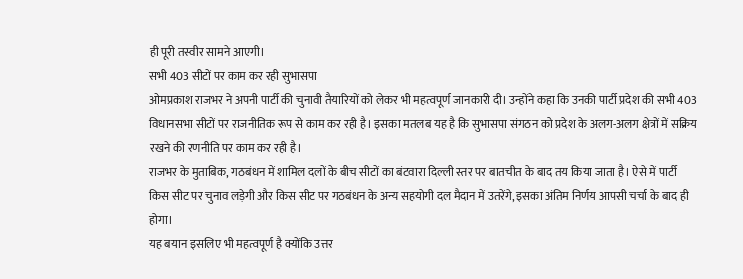ही पूरी तस्वीर सामने आएगी।
सभी 403 सीटों पर काम कर रही सुभासपा
ओमप्रकाश राजभर ने अपनी पार्टी की चुनावी तैयारियों को लेकर भी महत्वपूर्ण जानकारी दी। उन्होंने कहा कि उनकी पार्टी प्रदेश की सभी 403 विधानसभा सीटों पर राजनीतिक रूप से काम कर रही है। इसका मतलब यह है कि सुभासपा संगठन को प्रदेश के अलग-अलग क्षेत्रों में सक्रिय रखने की रणनीति पर काम कर रही है।
राजभर के मुताबिक, गठबंधन में शामिल दलों के बीच सीटों का बंटवारा दिल्ली स्तर पर बातचीत के बाद तय किया जाता है। ऐसे में पार्टी किस सीट पर चुनाव लड़ेगी और किस सीट पर गठबंधन के अन्य सहयोगी दल मैदान में उतरेंगे, इसका अंतिम निर्णय आपसी चर्चा के बाद ही होगा।
यह बयान इसलिए भी महत्वपूर्ण है क्योंकि उत्तर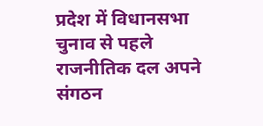प्रदेश में विधानसभा चुनाव से पहले राजनीतिक दल अपने संगठन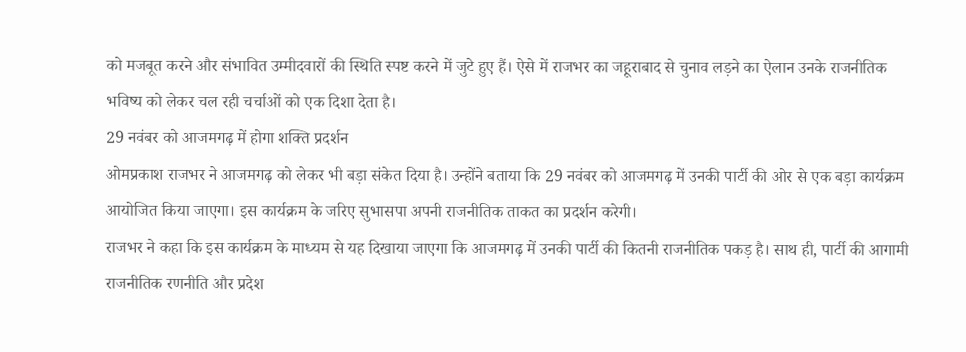को मजबूत करने और संभावित उम्मीदवारों की स्थिति स्पष्ट करने में जुटे हुए हैं। ऐसे में राजभर का जहूराबाद से चुनाव लड़ने का ऐलान उनके राजनीतिक भविष्य को लेकर चल रही चर्चाओं को एक दिशा देता है।
29 नवंबर को आजमगढ़ में होगा शक्ति प्रदर्शन
ओमप्रकाश राजभर ने आजमगढ़ को लेकर भी बड़ा संकेत दिया है। उन्होंने बताया कि 29 नवंबर को आजमगढ़ में उनकी पार्टी की ओर से एक बड़ा कार्यक्रम आयोजित किया जाएगा। इस कार्यक्रम के जरिए सुभासपा अपनी राजनीतिक ताकत का प्रदर्शन करेगी।
राजभर ने कहा कि इस कार्यक्रम के माध्यम से यह दिखाया जाएगा कि आजमगढ़ में उनकी पार्टी की कितनी राजनीतिक पकड़ है। साथ ही, पार्टी की आगामी राजनीतिक रणनीति और प्रदेश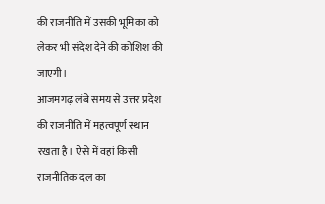की राजनीति में उसकी भूमिका को लेकर भी संदेश देने की कोशिश की जाएगी।
आजमगढ़ लंबे समय से उत्तर प्रदेश की राजनीति में महत्वपूर्ण स्थान रखता है। ऐसे में वहां किसी राजनीतिक दल का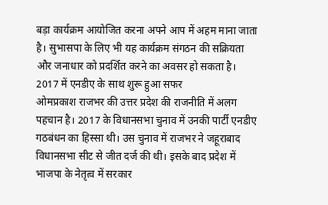बड़ा कार्यक्रम आयोजित करना अपने आप में अहम माना जाता है। सुभासपा के लिए भी यह कार्यक्रम संगठन की सक्रियता और जनाधार को प्रदर्शित करने का अवसर हो सकता है।
2017 में एनडीए के साथ शुरू हुआ सफर
ओमप्रकाश राजभर की उत्तर प्रदेश की राजनीति में अलग पहचान है। 2017 के विधानसभा चुनाव में उनकी पार्टी एनडीए गठबंधन का हिस्सा थी। उस चुनाव में राजभर ने जहूराबाद विधानसभा सीट से जीत दर्ज की थी। इसके बाद प्रदेश में भाजपा के नेतृत्व में सरकार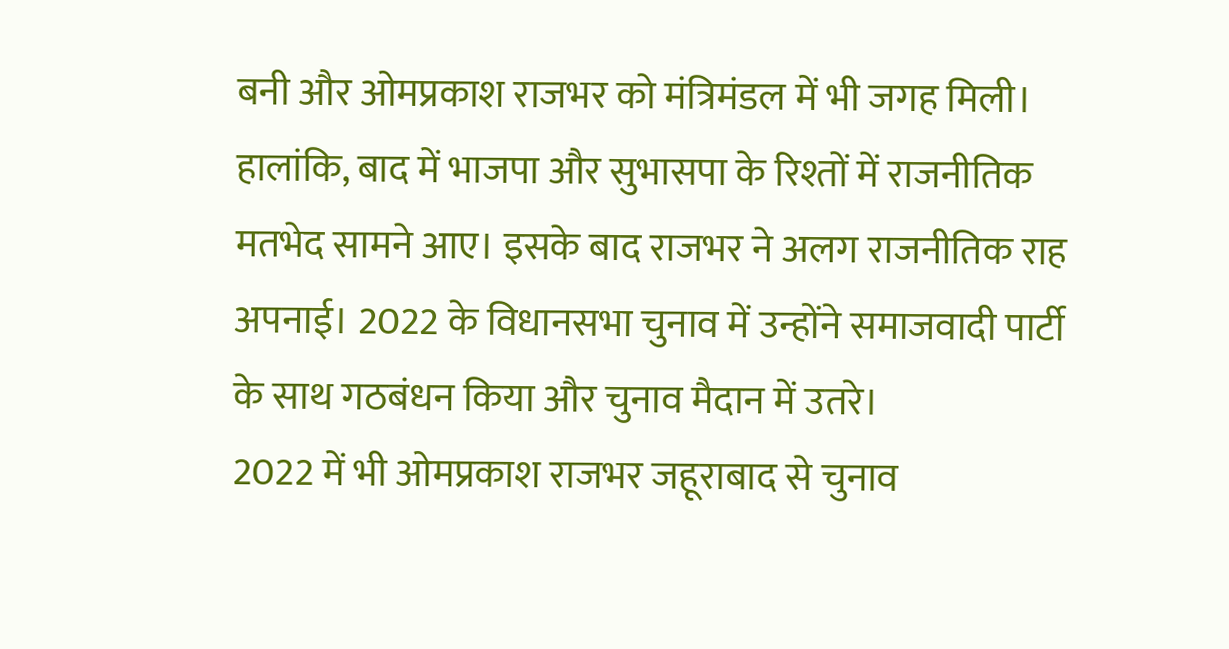बनी और ओमप्रकाश राजभर को मंत्रिमंडल में भी जगह मिली।
हालांकि, बाद में भाजपा और सुभासपा के रिश्तों में राजनीतिक मतभेद सामने आए। इसके बाद राजभर ने अलग राजनीतिक राह अपनाई। 2022 के विधानसभा चुनाव में उन्होंने समाजवादी पार्टी के साथ गठबंधन किया और चुनाव मैदान में उतरे।
2022 में भी ओमप्रकाश राजभर जहूराबाद से चुनाव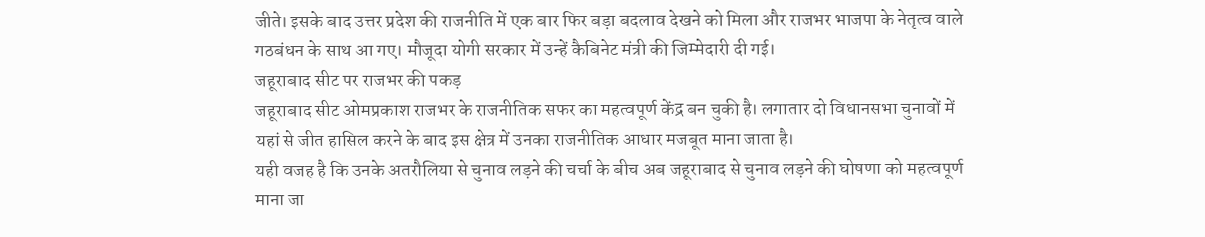जीते। इसके बाद उत्तर प्रदेश की राजनीति में एक बार फिर बड़ा बदलाव देखने को मिला और राजभर भाजपा के नेतृत्व वाले गठबंधन के साथ आ गए। मौजूदा योगी सरकार में उन्हें कैबिनेट मंत्री की जिम्मेदारी दी गई।
जहूराबाद सीट पर राजभर की पकड़
जहूराबाद सीट ओमप्रकाश राजभर के राजनीतिक सफर का महत्वपूर्ण केंद्र बन चुकी है। लगातार दो विधानसभा चुनावों में यहां से जीत हासिल करने के बाद इस क्षेत्र में उनका राजनीतिक आधार मजबूत माना जाता है।
यही वजह है कि उनके अतरौलिया से चुनाव लड़ने की चर्चा के बीच अब जहूराबाद से चुनाव लड़ने की घोषणा को महत्वपूर्ण माना जा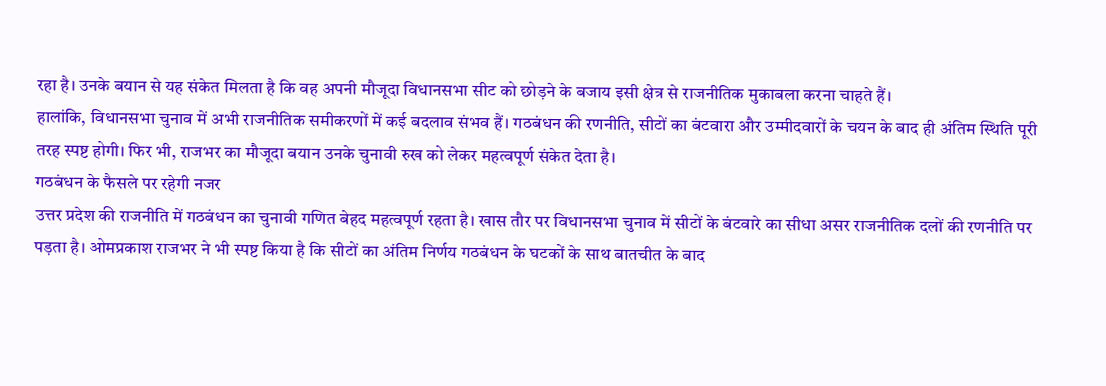रहा है। उनके बयान से यह संकेत मिलता है कि वह अपनी मौजूदा विधानसभा सीट को छोड़ने के बजाय इसी क्षेत्र से राजनीतिक मुकाबला करना चाहते हैं।
हालांकि, विधानसभा चुनाव में अभी राजनीतिक समीकरणों में कई बदलाव संभव हैं। गठबंधन की रणनीति, सीटों का बंटवारा और उम्मीदवारों के चयन के बाद ही अंतिम स्थिति पूरी तरह स्पष्ट होगी। फिर भी, राजभर का मौजूदा बयान उनके चुनावी रुख को लेकर महत्वपूर्ण संकेत देता है।
गठबंधन के फैसले पर रहेगी नजर
उत्तर प्रदेश की राजनीति में गठबंधन का चुनावी गणित बेहद महत्वपूर्ण रहता है। खास तौर पर विधानसभा चुनाव में सीटों के बंटवारे का सीधा असर राजनीतिक दलों की रणनीति पर पड़ता है। ओमप्रकाश राजभर ने भी स्पष्ट किया है कि सीटों का अंतिम निर्णय गठबंधन के घटकों के साथ बातचीत के बाद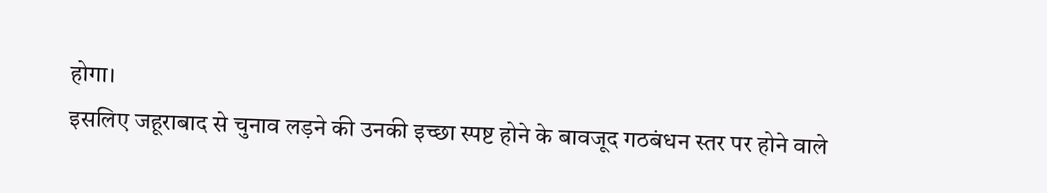होगा।
इसलिए जहूराबाद से चुनाव लड़ने की उनकी इच्छा स्पष्ट होने के बावजूद गठबंधन स्तर पर होने वाले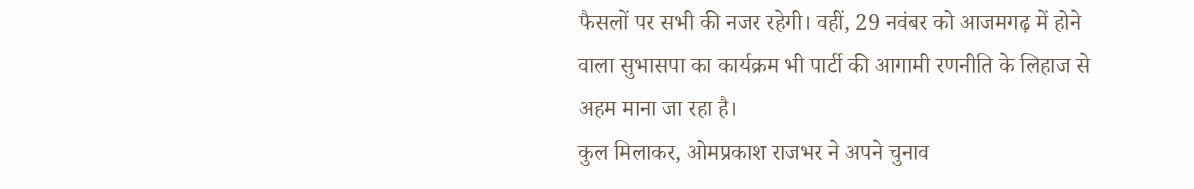फैसलों पर सभी की नजर रहेगी। वहीं, 29 नवंबर को आजमगढ़ में होने वाला सुभासपा का कार्यक्रम भी पार्टी की आगामी रणनीति के लिहाज से अहम माना जा रहा है।
कुल मिलाकर, ओमप्रकाश राजभर ने अपने चुनाव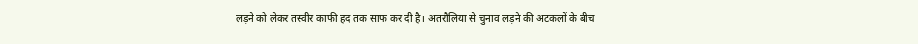लड़ने को लेकर तस्वीर काफी हद तक साफ कर दी है। अतरौलिया से चुनाव लड़ने की अटकलों के बीच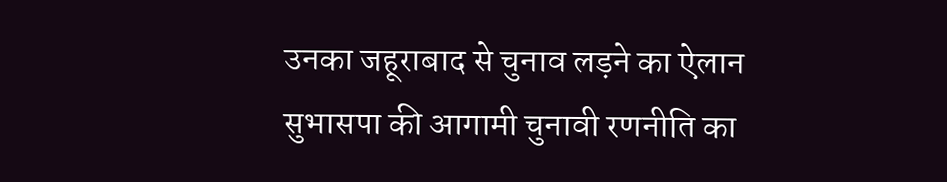उनका जहूराबाद से चुनाव लड़ने का ऐलान सुभासपा की आगामी चुनावी रणनीति का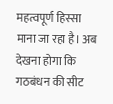महत्वपूर्ण हिस्सा माना जा रहा है। अब देखना होगा कि गठबंधन की सीट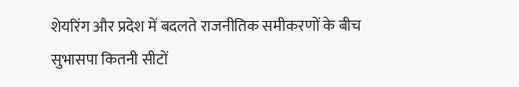शेयरिंग और प्रदेश में बदलते राजनीतिक समीकरणों के बीच सुभासपा कितनी सीटों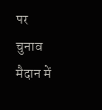पर चुनाव मैदान में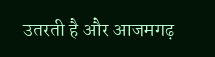उतरती है और आजमगढ़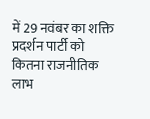में 29 नवंबर का शक्ति प्रदर्शन पार्टी को कितना राजनीतिक लाभ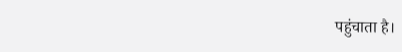पहुंचाता है।